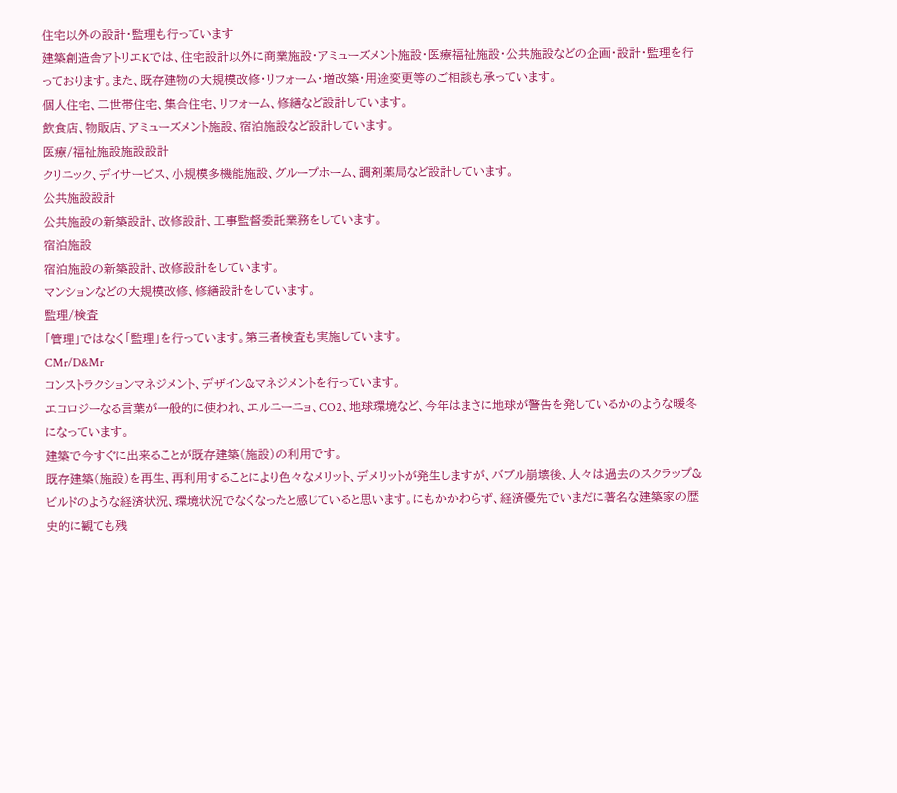住宅以外の設計・監理も行っています
建築創造舎アトリエKでは、住宅設計以外に商業施設・アミューズメント施設・医療福祉施設・公共施設などの企画・設計・監理を行っております。また、既存建物の大規模改修・リフォーム・増改築・用途変更等のご相談も承っています。
個人住宅、二世帯住宅、集合住宅、リフォーム、修繕など設計しています。
飲食店、物販店、アミューズメント施設、宿泊施設など設計しています。
医療/福祉施設施設設計
クリニック、デイサービス、小規模多機能施設、グループホーム、調剤薬局など設計しています。
公共施設設計
公共施設の新築設計、改修設計、工事監督委託業務をしています。
宿泊施設
宿泊施設の新築設計、改修設計をしています。
マンションなどの大規模改修、修繕設計をしています。
監理/検査
「管理」ではなく「監理」を行っています。第三者検査も実施しています。
CMr/D&Mr
コンストラクションマネジメント、デザイン&マネジメントを行っています。
エコロジーなる言葉が一般的に使われ、エルニーニョ、CO2、地球環境など、今年はまさに地球が警告を発しているかのような暖冬になっています。
建築で今すぐに出来ることが既存建築(施設)の利用です。
既存建築(施設)を再生、再利用することにより色々なメリット、デメリットが発生しますが、バブル崩壊後、人々は過去のスクラップ&ビルドのような経済状況、環境状況でなくなったと感じていると思います。にもかかわらず、経済優先でいまだに著名な建築家の歴史的に観ても残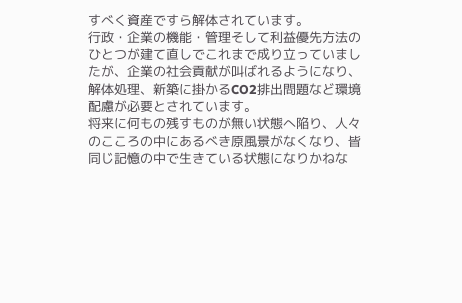すべく資産ですら解体されています。
行政・企業の機能・管理そして利益優先方法のひとつが建て直しでこれまで成り立っていましたが、企業の社会貢献が叫ばれるようになり、解体処理、新築に掛かるCO2排出問題など環境配慮が必要とされています。
将来に何もの残すものが無い状態へ陥り、人々のこころの中にあるべき原風景がなくなり、皆同じ記憶の中で生きている状態になりかねな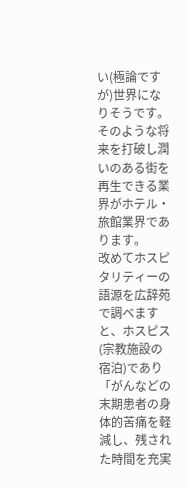い(極論ですが)世界になりそうです。そのような将来を打破し潤いのある街を再生できる業界がホテル・旅館業界であります。
改めてホスピタリティーの語源を広辞苑で調べますと、ホスピス(宗教施設の宿泊)であり「がんなどの末期患者の身体的苦痛を軽減し、残された時間を充実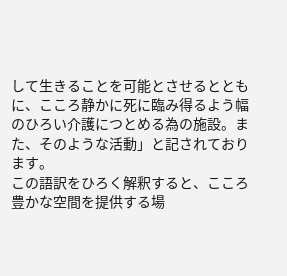して生きることを可能とさせるとともに、こころ静かに死に臨み得るよう幅のひろい介護につとめる為の施設。また、そのような活動」と記されております。
この語訳をひろく解釈すると、こころ豊かな空間を提供する場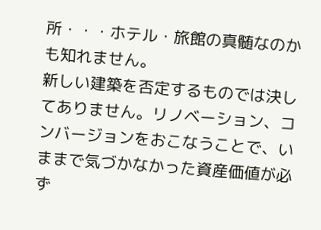所・・・ホテル・旅館の真髄なのかも知れません。
新しい建築を否定するものでは決してありません。リノベーション、コンバージョンをおこなうことで、いままで気づかなかった資産価値が必ず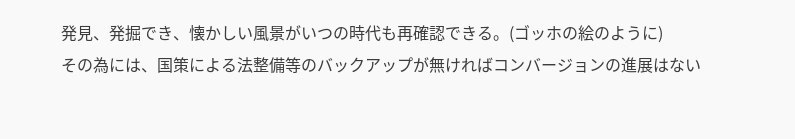発見、発掘でき、懐かしい風景がいつの時代も再確認できる。(ゴッホの絵のように)
その為には、国策による法整備等のバックアップが無ければコンバージョンの進展はない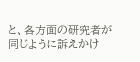と、各方面の研究者が同じように訴えかけ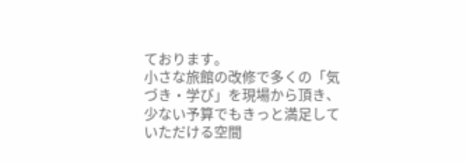ております。
小さな旅館の改修で多くの「気づき・学び」を現場から頂き、少ない予算でもきっと満足していただける空間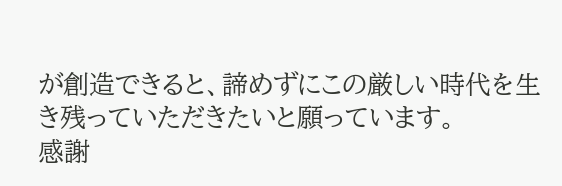が創造できると、諦めずにこの厳しい時代を生き残っていただきたいと願っています。
感謝